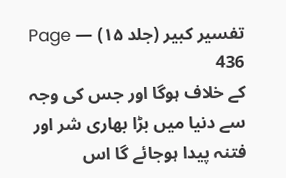تفسیر کبیر (جلد ۱۵) — Page 436
کے خلاف ہوگا اور جس کی وجہ سے دنیا میں بڑا بھاری شر اور فتنہ پیدا ہوجائے گا اس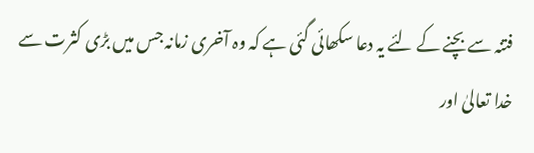فتنہ سے بچنے کے لئے یہ دعا سکھائی گئی ہے کہ وہ آخری زمانہ جس میں بڑی کثرت سے خدا تعالیٰ اور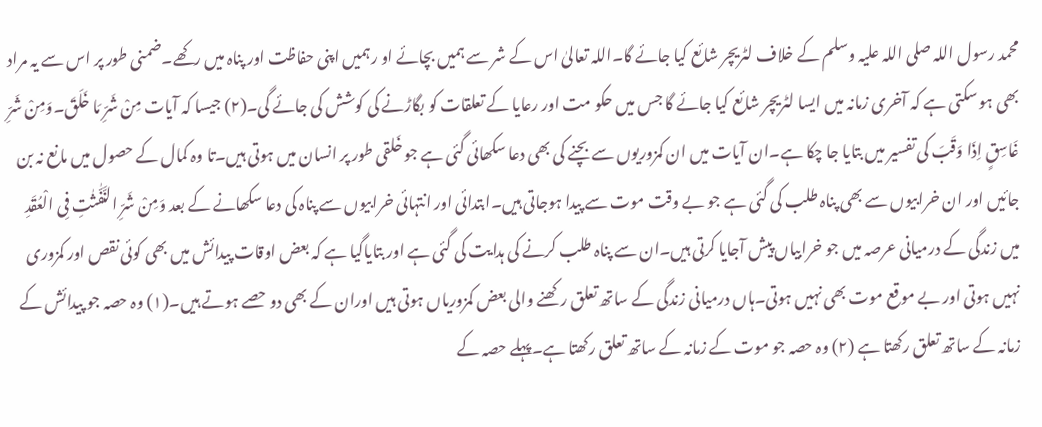محمد رسول اللہ صلی اللہ علیہ وسلم کے خلاف لٹریچر شائع کیا جائے گا۔اللہ تعالیٰ اس کے شر سے ہمیں بچائے او رہمیں اپنی حفاظت اور پناہ میں رکھے۔ضمنی طور پر اس سے یہ مراد بھی ہو سکتی ہے کہ آخری زمانہ میں ایسا لٹریچر شائع کیا جائے گا جس میں حکو مت اور رعایا کے تعلقات کو بگاڑنے کی کوشش کی جائے گی۔(۲) جیسا کہ آیات مِنْ شَرِّ مَا خَلَقَ۔وَمِنْ شَرِّ غَاسِقٍ اِذَا وَقَبَ کی تفسیر میں بتایا جا چکا ہے۔ان آیات میں ان کمزوریوں سے بچنے کی بھی دعا سکھائی گئی ہے جو خَلقی طور پر انسان میں ہوتی ہیں۔تا وہ کمال کے حصول میں مانع نہ بن جائیں اور ان خرابیوں سے بھی پناہ طلب کی گئی ہے جو بے وقت موت سے پیدا ہوجاتی ہیں۔ابتدائی اور انتہائی خرابیوں سے پناہ کی دعا سکھانے کے بعد وَمِنْ شَرِّ النَّفّٰثٰتِ فِی الْعُقَدِ میں زندگی کے درمیانی عرصہ میں جو خرابیاں پیش آجایا کرتی ہیں۔ان سے پناہ طلب کرنے کی ہدایت کی گئی ہے اور بتایاگیا ہے کہ بعض اوقات پیدائش میں بھی کوئی نقص اور کمزوری نہیں ہوتی اور بے موقع موت بھی نہیں ہوتی۔ہاں درمیانی زندگی کے ساتھ تعلق رکھنے والی بعض کمزوریاں ہوتی ہیں اوران کے بھی دو حصے ہوتے ہیں۔(۱) وہ حصہ جو پیدائش کے زمانہ کے ساتھ تعلق رکھتا ہے (۲) وہ حصہ جو موت کے زمانہ کے ساتھ تعلق رکھتا ہے۔پہلے حصہ کے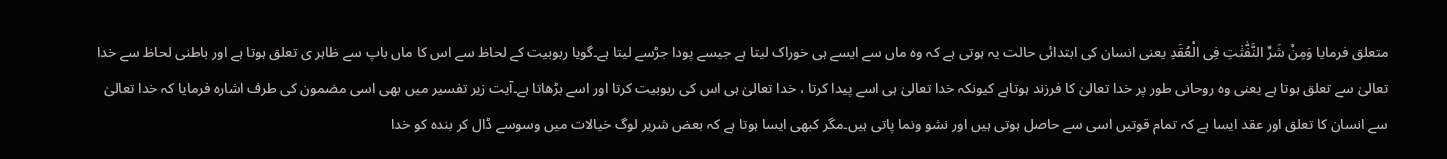متعلق فرمایا وَمِنْ شَرِّ النَّفّٰثٰتِ فِی الْعُقَدِ یعنی انسان کی ابتدائی حالت یہ ہوتی ہے کہ وہ ماں سے ایسے ہی خوراک لیتا ہے جیسے پودا جڑسے لیتا ہے۔گویا ربوبیت کے لحاظ سے اس کا ماں باپ سے ظاہر ی تعلق ہوتا ہے اور باطنی لحاظ سے خدا تعالیٰ سے تعلق ہوتا ہے یعنی وہ روحانی طور پر خدا تعالیٰ کا فرزند ہوتاہے کیونکہ خدا تعالیٰ ہی اسے پیدا کرتا ، خدا تعالیٰ ہی اس کی ربوبیت کرتا اور اسے بڑھاتا ہے۔آیت زیر تفسیر میں بھی اسی مضمون کی طرف اشارہ فرمایا کہ خدا تعالیٰ سے انسان کا تعلق اور عقد ایسا ہے کہ تمام قوتیں اسی سے حاصل ہوتی ہیں اور نشو ونما پاتی ہیں۔مگر کبھی ایسا ہوتا ہے کہ بعض شریر لوگ خیالات میں وسوسے ڈال کر بندہ کو خدا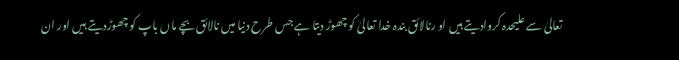تعالیٰ سے علیحدہ کروادیتے ہیں او رنالائق بندہ خدا تعالیٰ کو چھوڑ دیتا ہے جس طرح دنیا میں نالائق بچے ماں باپ کو چھوڑدیتے ہیں اور ان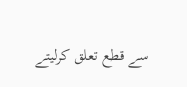سے قطع تعلق کرلیتے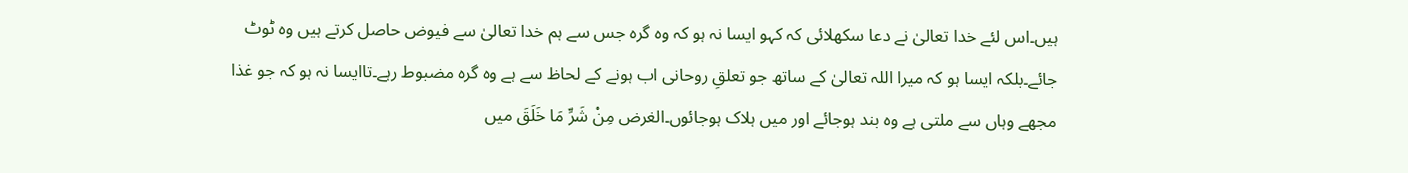ہیں۔اس لئے خدا تعالیٰ نے دعا سکھلائی کہ کہو ایسا نہ ہو کہ وہ گرہ جس سے ہم خدا تعالیٰ سے فیوض حاصل کرتے ہیں وہ ٹوٹ جائے۔بلکہ ایسا ہو کہ میرا اللہ تعالیٰ کے ساتھ جو تعلقِ روحانی اب ہونے کے لحاظ سے ہے وہ گرہ مضبوط رہے۔تاایسا نہ ہو کہ جو غذا مجھے وہاں سے ملتی ہے وہ بند ہوجائے اور میں ہلاک ہوجائوں۔الغرض مِنْ شَرِّ مَا خَلَقَ میں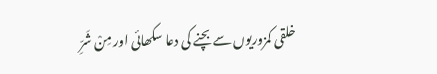خلقی کمزوریوں سے بچنے کی دعا سکھائی اور مِنْ شَرِّ